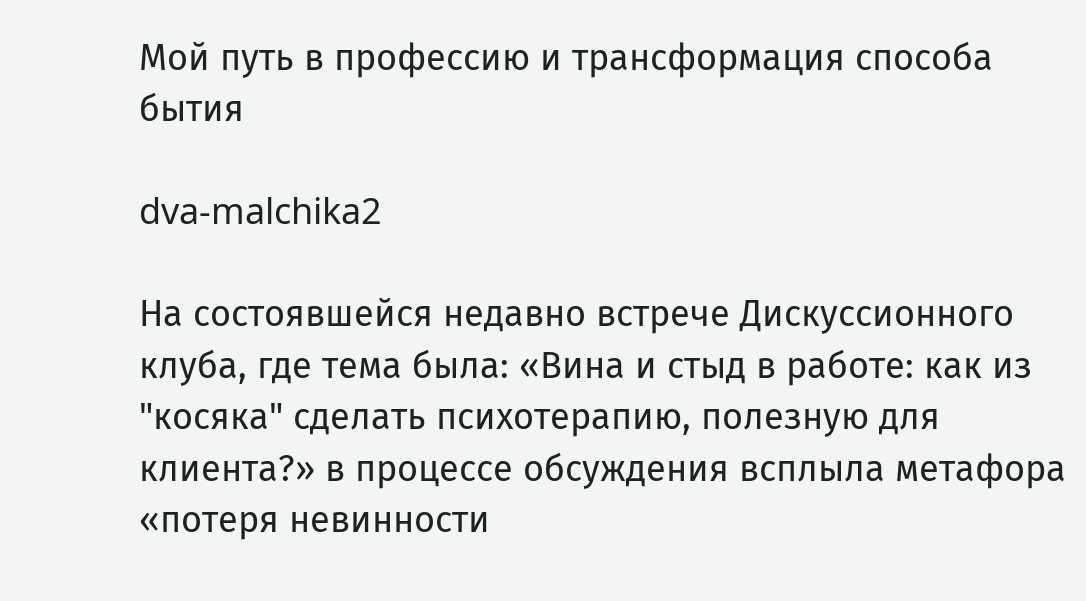Мой путь в профессию и трансформация способа бытия

dva-malchika2

На состоявшейся недавно встрече Дискуссионного клуба, где тема была: «Вина и стыд в работе: как из "косяка" сделать психотерапию, полезную для клиента?» в процессе обсуждения всплыла метафора «потеря невинности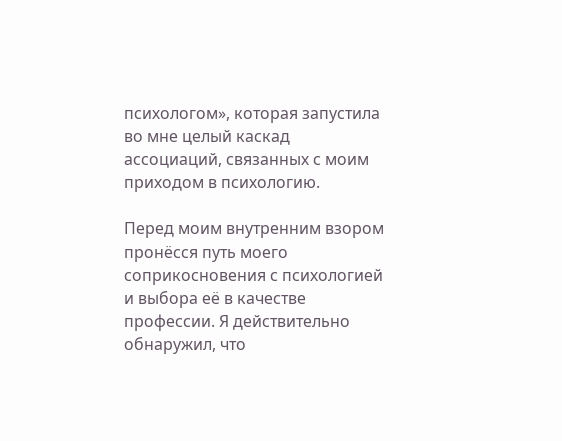психологом», которая запустила во мне целый каскад ассоциаций, связанных с моим приходом в психологию.

Перед моим внутренним взором пронёсся путь моего соприкосновения с психологией и выбора её в качестве профессии. Я действительно обнаружил, что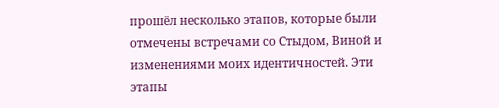прошёл несколько этапов, которые были отмечены встречами со Стыдом, Виной и изменениями моих идентичностей. Эти этапы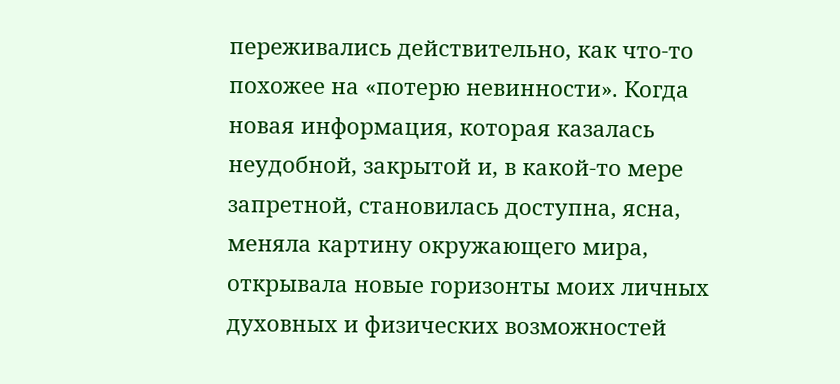переживались действительно, как что-то похожее на «потерю невинности». Когда новая информация, которая казалась неудобной, закрытой и, в какой-то мере запретной, становилась доступна, ясна, меняла картину окружающего мира, открывала новые горизонты моих личных духовных и физических возможностей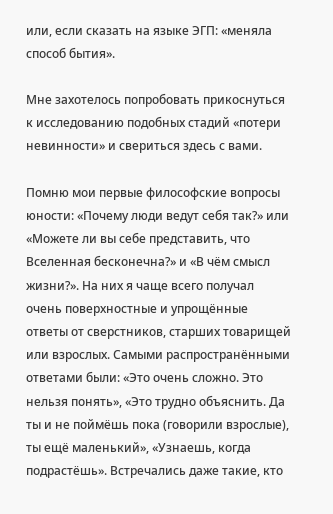или, если сказать на языке ЭГП: «меняла способ бытия».

Мне захотелось попробовать прикоснуться к исследованию подобных стадий «потери невинности» и свериться здесь с вами.

Помню мои первые философские вопросы юности: «Почему люди ведут себя так?» или «Можете ли вы себе представить, что Вселенная бесконечна?» и «В чём смысл жизни?». На них я чаще всего получал очень поверхностные и упрощённые ответы от сверстников, старших товарищей или взрослых. Самыми распространёнными ответами были: «Это очень сложно. Это нельзя понять», «Это трудно объяснить. Да ты и не поймёшь пока (говорили взрослые), ты ещё маленький», «Узнаешь, когда подрастёшь». Встречались даже такие, кто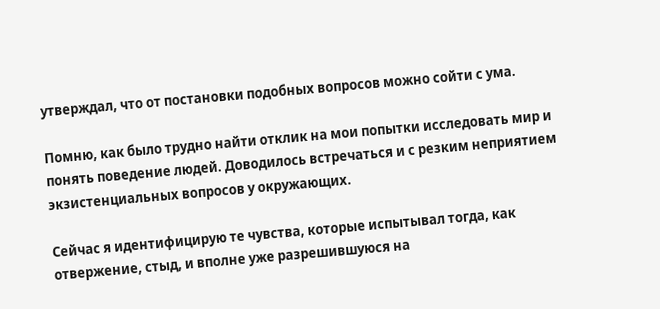утверждал, что от постановки подобных вопросов можно сойти с ума.

Помню, как было трудно найти отклик на мои попытки исследовать мир и понять поведение людей. Доводилось встречаться и с резким неприятием экзистенциальных вопросов у окружающих.

Сейчас я идентифицирую те чувства, которые испытывал тогда, как отвержение, стыд, и вполне уже разрешившуюся на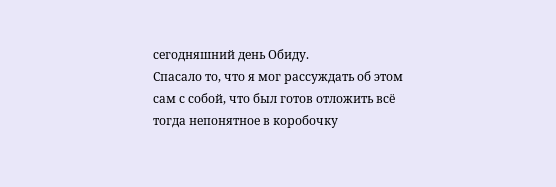сегодняшний день Обиду.
Спасало то, что я мог рассуждать об этом сам с собой, что был готов отложить всё тогда непонятное в коробочку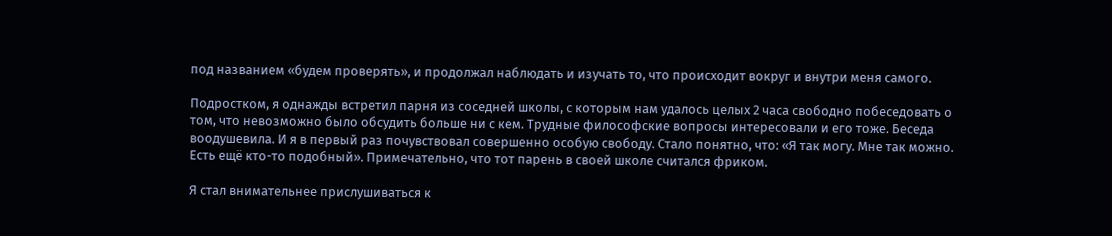под названием «будем проверять», и продолжал наблюдать и изучать то, что происходит вокруг и внутри меня самого.

Подростком, я однажды встретил парня из соседней школы, с которым нам удалось целых 2 часа свободно побеседовать о том, что невозможно было обсудить больше ни с кем. Трудные философские вопросы интересовали и его тоже. Беседа воодушевила. И я в первый раз почувствовал совершенно особую свободу. Стало понятно, что: «Я так могу. Мне так можно. Есть ещё кто-то подобный». Примечательно, что тот парень в своей школе считался фриком.

Я стал внимательнее прислушиваться к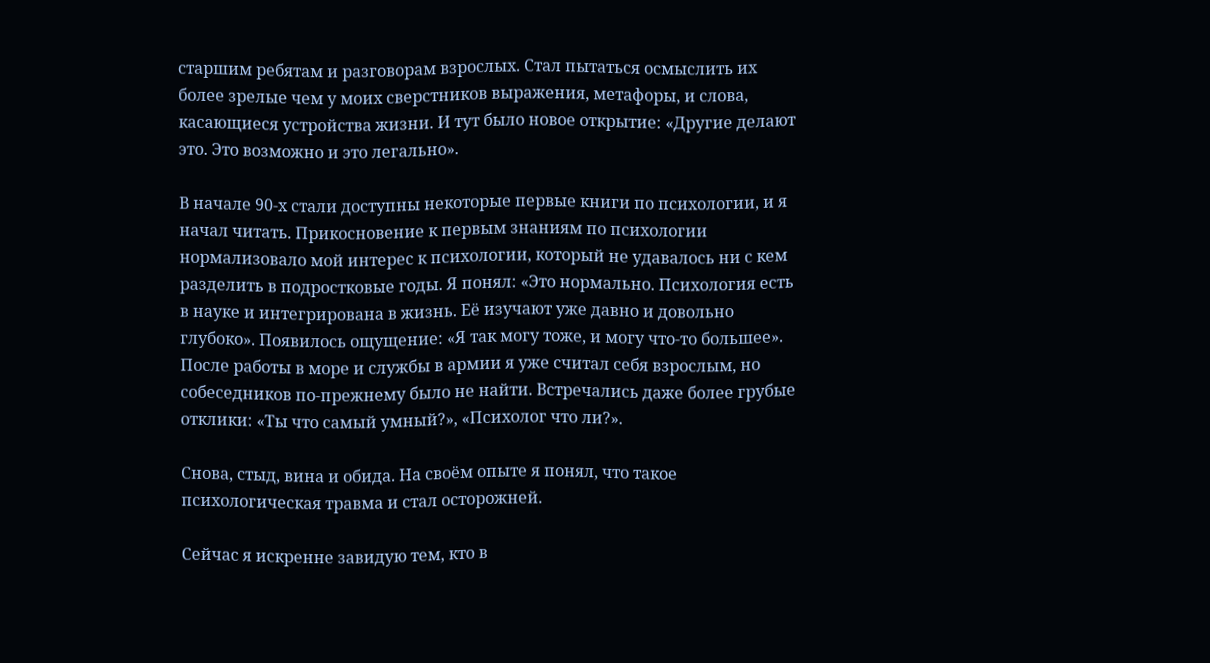старшим ребятам и разговорам взрослых. Стал пытаться осмыслить их более зрелые чем у моих сверстников выражения, метафоры, и слова, касающиеся устройства жизни. И тут было новое открытие: «Другие делают это. Это возможно и это легально».

В начале 90-х стали доступны некоторые первые книги по психологии, и я начал читать. Прикосновение к первым знаниям по психологии нормализовало мой интерес к психологии, который не удавалось ни с кем разделить в подростковые годы. Я понял: «Это нормально. Психология есть в науке и интегрирована в жизнь. Её изучают уже давно и довольно глубоко». Появилось ощущение: «Я так могу тоже, и могу что-то большее».
После работы в море и службы в армии я уже считал себя взрослым, но собеседников по-прежнему было не найти. Встречались даже более грубые отклики: «Ты что самый умный?», «Психолог что ли?».

Снова, стыд, вина и обида. На своём опыте я понял, что такое психологическая травма и стал осторожней.

Сейчас я искренне завидую тем, кто в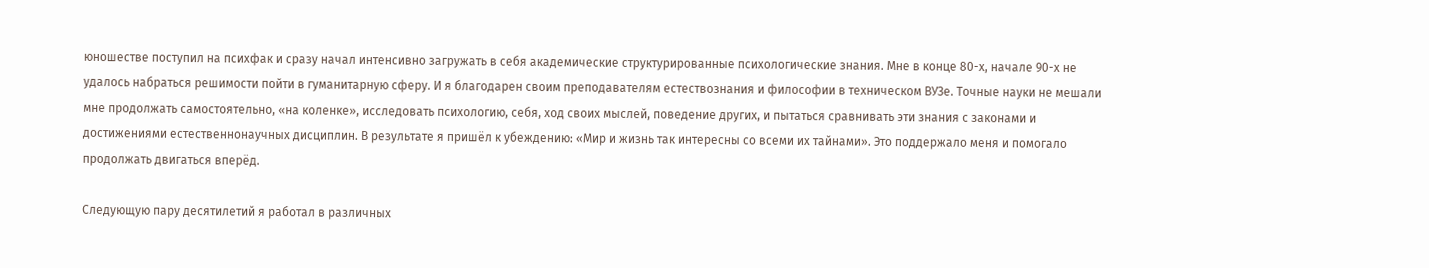юношестве поступил на психфак и сразу начал интенсивно загружать в себя академические структурированные психологические знания. Мне в конце 80-х, начале 90-х не удалось набраться решимости пойти в гуманитарную сферу. И я благодарен своим преподавателям естествознания и философии в техническом ВУЗе. Точные науки не мешали мне продолжать самостоятельно, «на коленке», исследовать психологию, себя, ход своих мыслей, поведение других, и пытаться сравнивать эти знания с законами и достижениями естественнонаучных дисциплин. В результате я пришёл к убеждению: «Мир и жизнь так интересны со всеми их тайнами». Это поддержало меня и помогало продолжать двигаться вперёд.

Следующую пару десятилетий я работал в различных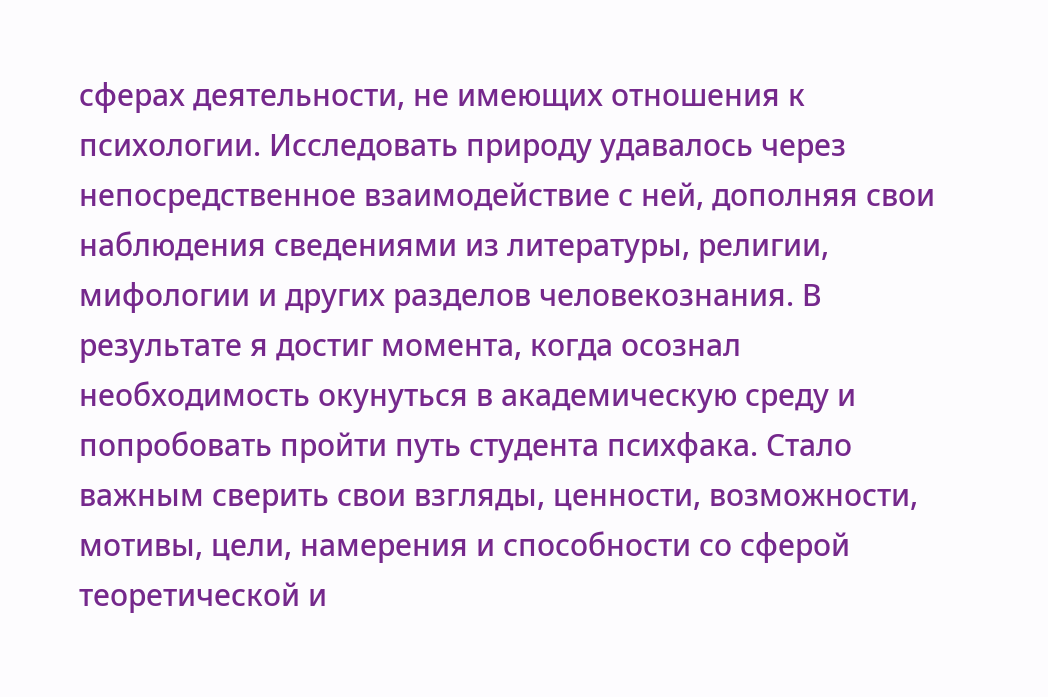сферах деятельности, не имеющих отношения к психологии. Исследовать природу удавалось через непосредственное взаимодействие с ней, дополняя свои наблюдения сведениями из литературы, религии, мифологии и других разделов человекознания. В результате я достиг момента, когда осознал необходимость окунуться в академическую среду и попробовать пройти путь студента психфака. Стало важным сверить свои взгляды, ценности, возможности, мотивы, цели, намерения и способности со сферой теоретической и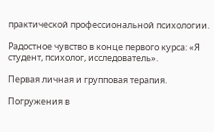практической профессиональной психологии.

Радостное чувство в конце первого курса: «Я студент, психолог, исследователь».

Первая личная и групповая терапия.

Погружения в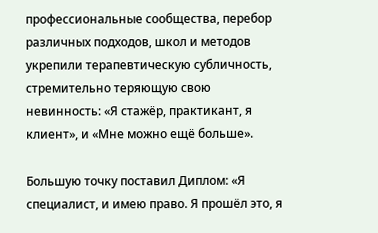профессиональные сообщества, перебор различных подходов, школ и методов укрепили терапевтическую субличность, стремительно теряющую свою невинность: «Я стажёр, практикант, я клиент», и «Мне можно ещё больше».

Большую точку поставил Диплом: «Я специалист, и имею право. Я прошёл это, я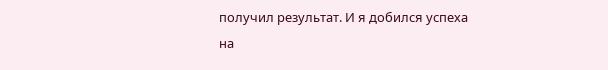получил результат. И я добился успеха на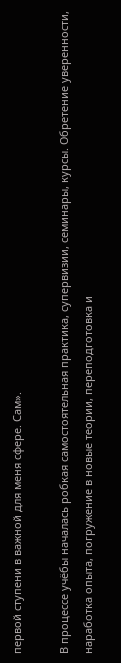первой ступени в важной для меня сфере. Сам».

В процессе учёбы началась робкая самостоятельная практика, супервизии, семинары, курсы. Обретение уверенности, наработка опыта, погружение в новые теории, переподготовка и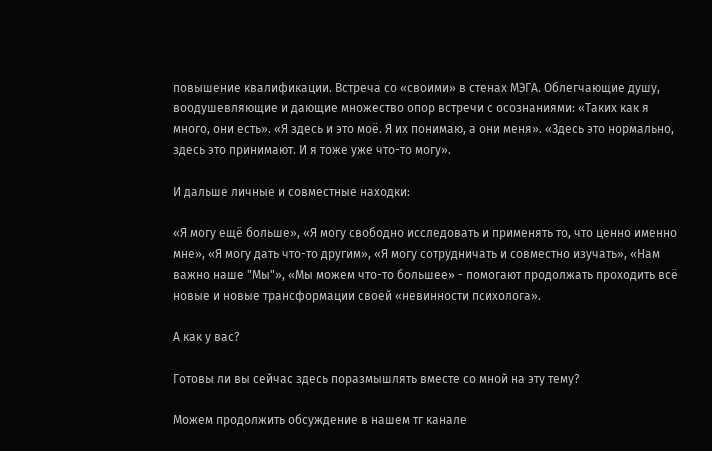повышение квалификации. Встреча со «своими» в стенах МЭГА. Облегчающие душу, воодушевляющие и дающие множество опор встречи с осознаниями: «Таких как я много, они есть». «Я здесь и это моё. Я их понимаю, а они меня». «Здесь это нормально, здесь это принимают. И я тоже уже что-то могу».

И дальше личные и совместные находки:

«Я могу ещё больше», «Я могу свободно исследовать и применять то, что ценно именно мне», «Я могу дать что-то другим», «Я могу сотрудничать и совместно изучать», «Нам важно наше "Мы"», «Мы можем что-то большее» - помогают продолжать проходить всё новые и новые трансформации своей «невинности психолога».

А как у вас?

Готовы ли вы сейчас здесь поразмышлять вместе со мной на эту тему?

Можем продолжить обсуждение в нашем тг канале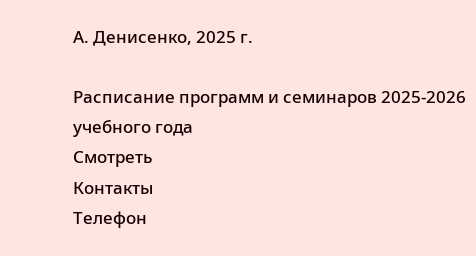А. Денисенко, 2025 г.

Расписание программ и семинаров 2025-2026 учебного года
Смотреть
Контакты
Телефон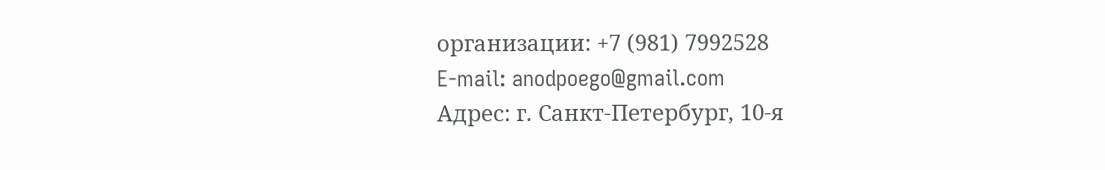организации: +7 (981) 7992528
E-mail: anodpoego@gmail.com
Адрес: г. Санкт-Петербург, 10-я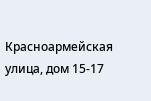Красноармейская улица, дом 15-17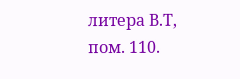литера В.Т, пом. 110.